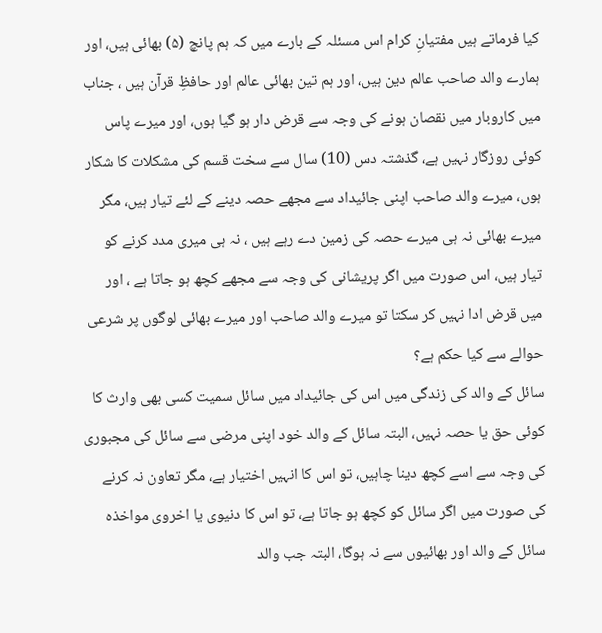کیا فرماتے ہیں مفتیانِ کرام اس مسئلہ کے بارے میں کہ ہم پانچ (۵) بھائی ہیں، اور ہمارے والد صاحب عالم دین ہیں، اور ہم تین بھائی عالم اور حافظِ قرآن ہیں ، جناب میں کاروبار میں نقصان ہونے کی وجہ سے قرض دار ہو گیا ہوں، اور میرے پاس کوئی روزگار نہیں ہے، گذشتہ دس (10) سال سے سخت قسم کی مشکلات کا شکار ہوں، میرے والد صاحب اپنی جائیداد سے مجھے حصہ دینے کے لئے تیار ہیں، مگر میرے بھائی نہ ہی میرے حصہ کی زمین دے رہے ہیں ، نہ ہی میری مدد کرنے کو تیار ہیں، اس صورت میں اگر پریشانی کی وجہ سے مجھے کچھ ہو جاتا ہے ، اور میں قرض ادا نہیں کر سکتا تو میرے والد صاحب اور میرے بھائی لوگوں پر شرعی حوالے سے کیا حکم ہے؟
سائل کے والد کی زندگی میں اس کی جائیداد میں سائل سمیت کسی بھی وارث کا کوئی حق یا حصہ نہیں، البتہ سائل کے والد خود اپنی مرضی سے سائل کی مجبوری کی وجہ سے اسے کچھ دینا چاہیں، تو اس کا انہیں اختیار ہے، مگر تعاون نہ کرنے کی صورت میں اگر سائل کو کچھ ہو جاتا ہے، تو اس کا دنیوی یا اخروی مواخذہ سائل کے والد اور بھائیوں سے نہ ہوگا، البتہ جب والد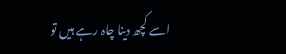اسے کچھ دینا چاہ رہے ہیں تو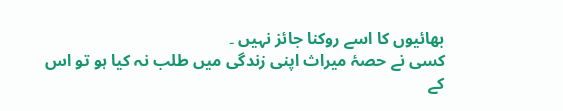بھائیوں کا اسے روکنا جائز نہیں ۔
کسی نے حصۂ میراث اپنی زندگی میں طلب نہ کیا ہو تو اس کے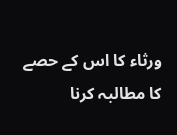ورثاء کا اس کے حصے کا مطالبہ کرنا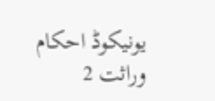یونیکوڈ احکام وراثت 2